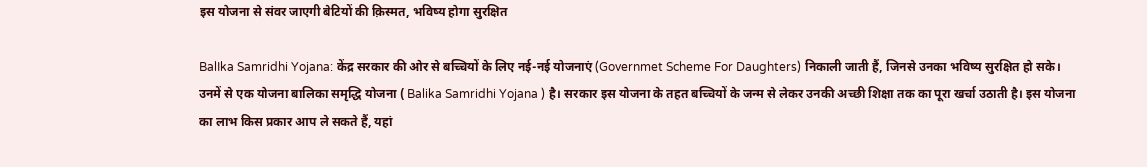इस योजना से संवर जाएगी बेटियों की क़िस्मत, भविष्य होगा सुरक्षित

BalIka Samridhi Yojana: केंद्र सरकार की ओर से बच्चियों के लिए नई-नई योजनाएं (Governmet Scheme For Daughters) निकाली जाती हैं, जिनसे उनका भविष्य सुरक्षित हो सके। उनमें से एक योजना बालिका समृद्धि योजना ( Balika Samridhi Yojana ) है। सरकार इस योजना के तहत बच्चियों के जन्म से लेकर उनकी अच्छी शिक्षा तक का पूरा खर्चा उठाती है। इस योजना का लाभ किस प्रकार आप ले सकते हैं, यहां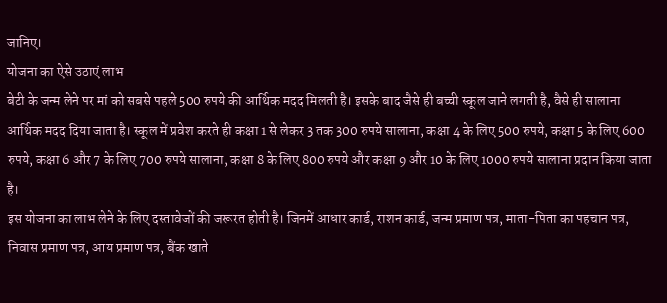जानिए।
योजना का ऐसे उठाएं लाभ
बेटी के जन्म लेने पर मां को सबसे पहले 500 रुपये की आर्थिक मदद मिलती है। इसके बाद जैसे ही बच्ची स्कूल जाने लगती है, वैसे ही सालाना आर्थिक मदद दिया जाता है। स्कूल में प्रवेश करते ही कक्षा 1 से लेकर 3 तक 300 रुपये सालाना, कक्षा 4 के लिए 500 रुपये, कक्षा 5 के लिए 600 रुपये, कक्षा 6 और 7 के लिए 700 रुपये सालाना, कक्षा 8 के लिए 800 रुपये और कक्षा 9 और 10 के लिए 1000 रुपये सालाना प्रदान किया जाता है।
इस योजना का लाभ लेने के लिए दस्तावेजों की जरूरत होती है। जिनमें आधार कार्ड, राशन कार्ड, जन्म प्रमाण पत्र, माता-पिता का पहचान पत्र, निवास प्रमाण पत्र, आय प्रमाण पत्र, बैंक खाते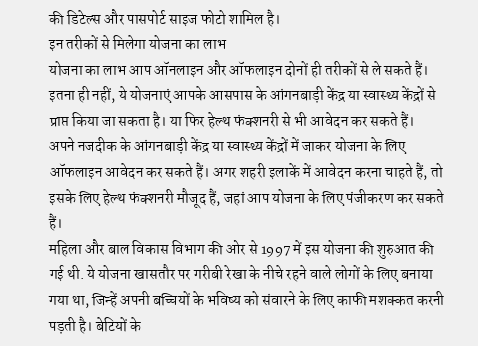की डिटेल्स और पासपोर्ट साइज फोटो शामिल है।
इन तरीकों से मिलेगा योजना का लाभ
योजना का लाभ आप ऑनलाइन और ऑफलाइन दोनों ही तरीकों से ले सकते हैं। इतना ही नहीं, ये योजनाएं आपके आसपास के आंगनबाड़ी केंद्र या स्वास्थ्य केंद्रों से प्राप्त किया जा सकता है। या फिर हेल्थ फंक्शनरी से भी आवेदन कर सकते हैं।
अपने नजदीक के आंगनबाड़ी केंद्र या स्वास्थ्य केंद्रों में जाकर योजना के लिए ऑफलाइन आवेदन कर सकते हैं। अगर शहरी इलाकें में आवेदन करना चाहते हैं, तो इसके लिए हेल्थ फंक्शनरी मौजूद हैं, जहां आप योजना के लिए पंजीकरण कर सकते हैं।
महिला और बाल विकास विभाग की ओर से 1997 में इस योजना की शुरुआत की गई थी. ये योजना खासतौर पर गरीबी रेखा के नीचे रहने वाले लोगों के लिए बनाया गया था, जिन्हें अपनी बच्चियों के भविष्य को संवारने के लिए काफी मशक्कत करनी पड़ती है। बेटियों के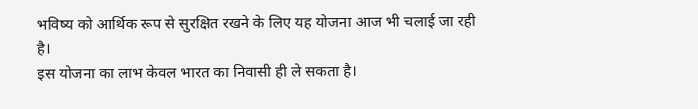भविष्य को आर्थिक रूप से सुरक्षित रखने के लिए यह योजना आज भी चलाई जा रही है।
इस योजना का लाभ केवल भारत का निवासी ही ले सकता है।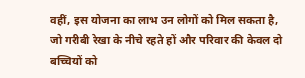वहीं, इस योजना का लाभ उन लोगों को मिल सकता है, जो गरीबी रेखा के नीचे रहते हों और परिवार की केवल दो बच्चियों को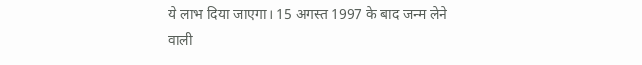ये लाभ दिया जाएगा। 15 अगस्त 1997 के बाद जन्म लेने वाली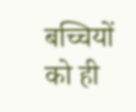बच्चियों को ही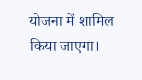योजना में शामिल किया जाएगा।